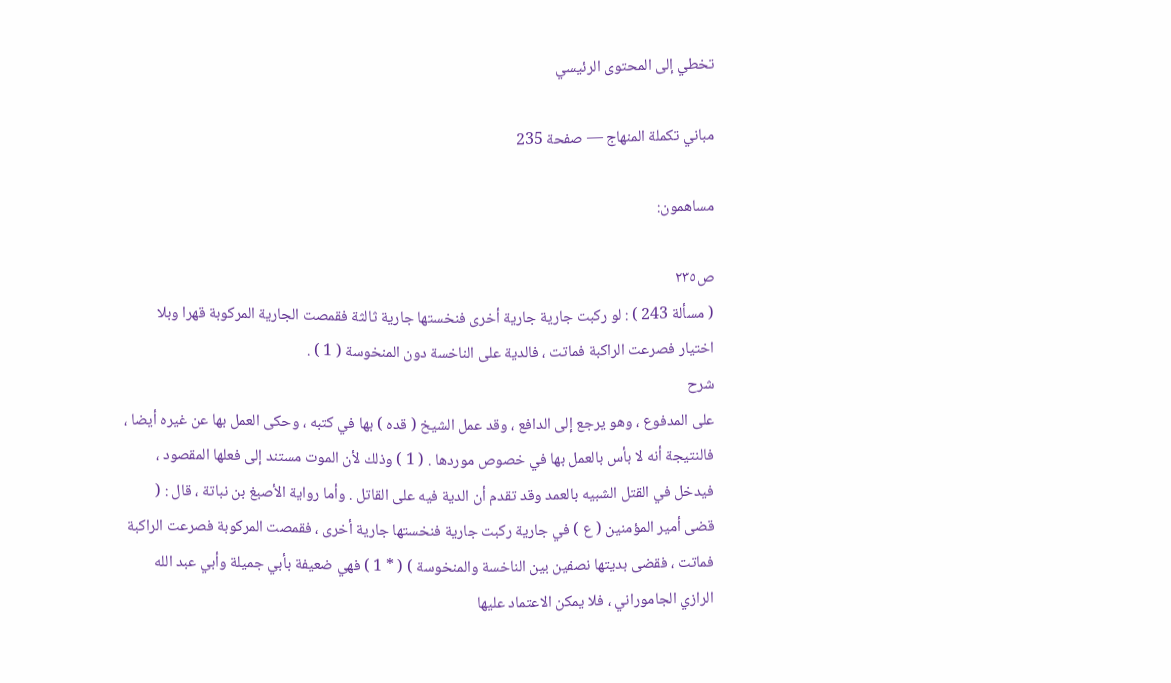تخطي إلى المحتوى الرئيسي

مباني تكملة المنهاج — صفحة 235

مساهمون:

ص٢٣٥
( مسألة 243 ) : لو ركبت جارية جارية أخرى فنخستها جارية ثالثة فقمصت الجارية المركوبة قهرا وبلا اختيار فصرعت الراكبة فماتت ، فالدية على الناخسة دون المنخوسة ( 1 ) .
شرح
على المدفوع ، وهو يرجع إلى الدافع ، وقد عمل الشيخ ( قده ) بها في كتبه ، وحكى العمل بها عن غيره أيضا ، فالنتيجة أنه لا بأس بالعمل بها في خصوص موردها . ( 1 ) وذلك لأن الموت مستند إلى فعلها المقصود ، فيدخل في القتل الشبيه بالعمد وقد تقدم أن الدية فيه على القاتل . وأما رواية الأصبغ بن نباتة ، قال : ( قضى أمير المؤمنين ( ع ) في جارية ركبت جارية فنخستها جارية أخرى ، فقمصت المركوبة فصرعت الراكبة فماتت ، فقضى بديتها نصفين بين الناخسة والمنخوسة ) ( * 1 ) فهي ضعيفة بأبي جميلة وأبي عبد الله الرازي الجاموراني ، فلا يمكن الاعتماد عليها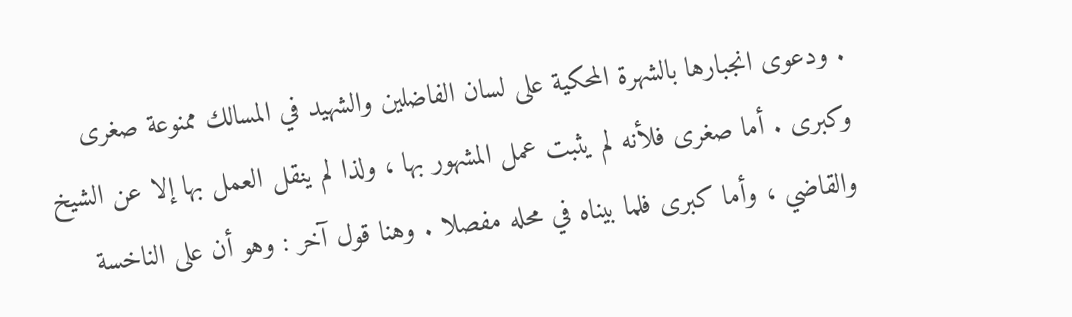. ودعوى انجبارها بالشهرة المحكية على لسان الفاضلين والشهيد في المسالك ممنوعة صغرى وكبرى . أما صغرى فلأنه لم يثبت عمل المشهور بها ، ولذا لم ينقل العمل بها إلا عن الشيخ والقاضي ، وأما كبرى فلما بيناه في محله مفصلا . وهنا قول آخر : وهو أن على الناخسة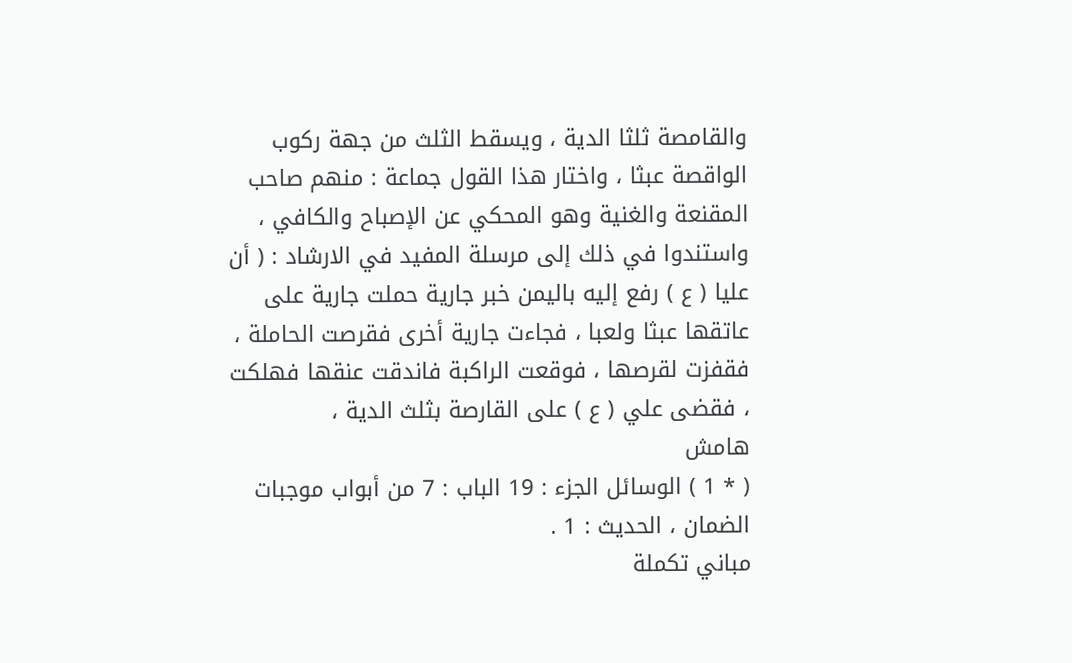والقامصة ثلثا الدية ، ويسقط الثلث من جهة ركوب الواقصة عبثا ، واختار هذا القول جماعة : منهم صاحب المقنعة والغنية وهو المحكي عن الإصباح والكافي ، واستندوا في ذلك إلى مرسلة المفيد في الارشاد : ( أن عليا ( ع ) رفع إليه باليمن خبر جارية حملت جارية على عاتقها عبثا ولعبا ، فجاءت جارية أخرى فقرصت الحاملة ، فقفزت لقرصها ، فوقعت الراكبة فاندقت عنقها فهلكت ، فقضى علي ( ع ) على القارصة بثلث الدية ،
هامش
( * 1 ) الوسائل الجزء : 19 الباب : 7 من أبواب موجبات الضمان ، الحديث : 1 .
مباني تكملة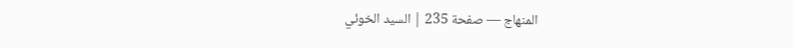المنهاج — صفحة 235 | السيد الخوئي